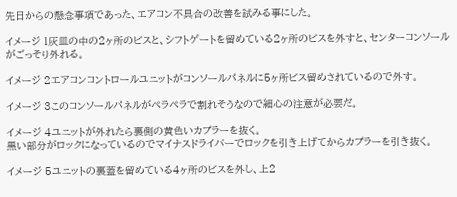先日からの懸念事項であった、エアコン不具合の改善を試みる事にした。

イメージ 1灰皿の中の2ヶ所のビスと、シフトゲートを留めている2ヶ所のビスを外すと、センターコンソールがごっそり外れる。

イメージ 2エアコンコントロールユニットがコンソールパネルに5ヶ所ビス留めされているので外す。

イメージ 3このコンソールパネルがペラペラで割れそうなので細心の注意が必要だ。

イメージ 4ユニットが外れたら裏側の黄色いカプラーを抜く。
黒い部分がロックになっているのでマイナスドライバーでロックを引き上げてからカプラーを引き抜く。

イメージ 5ユニットの裏蓋を留めている4ヶ所のビスを外し、上2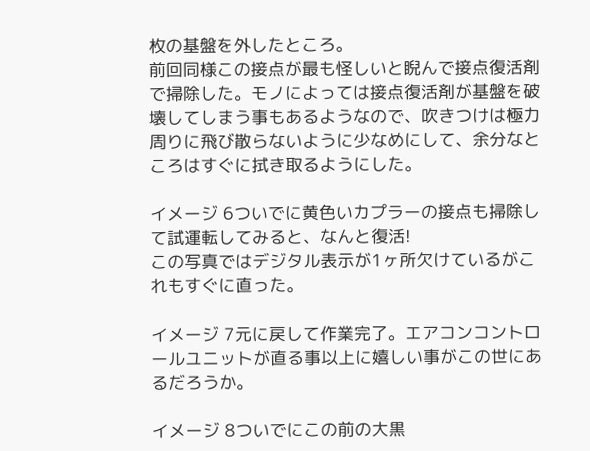枚の基盤を外したところ。
前回同様この接点が最も怪しいと睨んで接点復活剤で掃除した。モノによっては接点復活剤が基盤を破壊してしまう事もあるようなので、吹きつけは極力周りに飛び散らないように少なめにして、余分なところはすぐに拭き取るようにした。

イメージ 6ついでに黄色いカプラーの接点も掃除して試運転してみると、なんと復活!
この写真ではデジタル表示が1ヶ所欠けているがこれもすぐに直った。

イメージ 7元に戻して作業完了。エアコンコントロールユニットが直る事以上に嬉しい事がこの世にあるだろうか。

イメージ 8ついでにこの前の大黒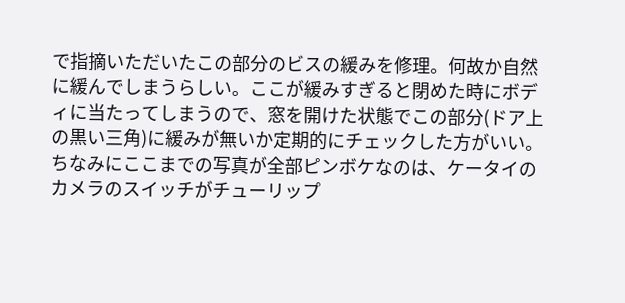で指摘いただいたこの部分のビスの緩みを修理。何故か自然に緩んでしまうらしい。ここが緩みすぎると閉めた時にボディに当たってしまうので、窓を開けた状態でこの部分(ドア上の黒い三角)に緩みが無いか定期的にチェックした方がいい。
ちなみにここまでの写真が全部ピンボケなのは、ケータイのカメラのスイッチがチューリップ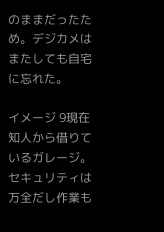のままだったため。デジカメはまたしても自宅に忘れた。

イメージ 9現在知人から借りているガレージ。セキュリティは万全だし作業も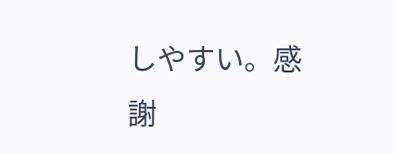しやすい。感謝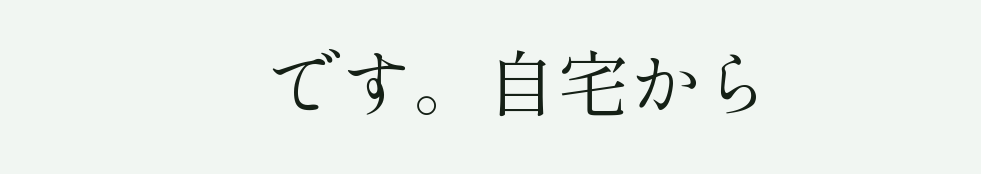です。自宅から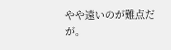やや遠いのが難点だが。